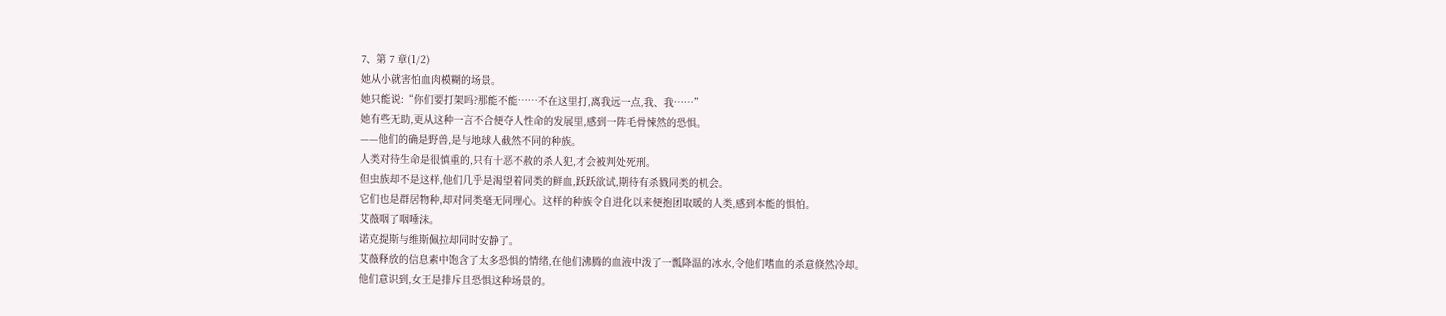7、第 7 章(1/2)
她从小就害怕血肉模糊的场景。
她只能说:“你们要打架吗?那能不能……不在这里打,离我远一点,我、我……”
她有些无助,更从这种一言不合便夺人性命的发展里,感到一阵毛骨悚然的恐惧。
——他们的确是野兽,是与地球人截然不同的种族。
人类对待生命是很慎重的,只有十恶不赦的杀人犯,才会被判处死刑。
但虫族却不是这样,他们几乎是渴望着同类的鲜血,跃跃欲试,期待有杀戮同类的机会。
它们也是群居物种,却对同类毫无同理心。这样的种族令自进化以来便抱团取暖的人类,感到本能的惧怕。
艾薇咽了咽唾沫。
诺克提斯与维斯佩拉却同时安静了。
艾薇释放的信息素中饱含了太多恐惧的情绪,在他们沸腾的血液中泼了一瓢降温的冰水,令他们嗜血的杀意倏然冷却。
他们意识到,女王是排斥且恐惧这种场景的。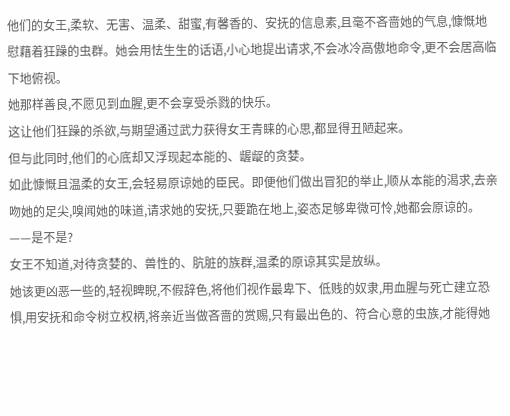他们的女王,柔软、无害、温柔、甜蜜,有馨香的、安抚的信息素,且毫不吝啬她的气息,慷慨地慰藉着狂躁的虫群。她会用怯生生的话语,小心地提出请求,不会冰冷高傲地命令,更不会居高临下地俯视。
她那样善良,不愿见到血腥,更不会享受杀戮的快乐。
这让他们狂躁的杀欲,与期望通过武力获得女王青睐的心思,都显得丑陋起来。
但与此同时,他们的心底却又浮现起本能的、龌龊的贪婪。
如此慷慨且温柔的女王,会轻易原谅她的臣民。即便他们做出冒犯的举止,顺从本能的渴求,去亲吻她的足尖,嗅闻她的味道,请求她的安抚,只要跪在地上,姿态足够卑微可怜,她都会原谅的。
——是不是?
女王不知道,对待贪婪的、兽性的、肮脏的族群,温柔的原谅其实是放纵。
她该更凶恶一些的,轻视睥睨,不假辞色,将他们视作最卑下、低贱的奴隶,用血腥与死亡建立恐惧,用安抚和命令树立权柄,将亲近当做吝啬的赏赐,只有最出色的、符合心意的虫族,才能得她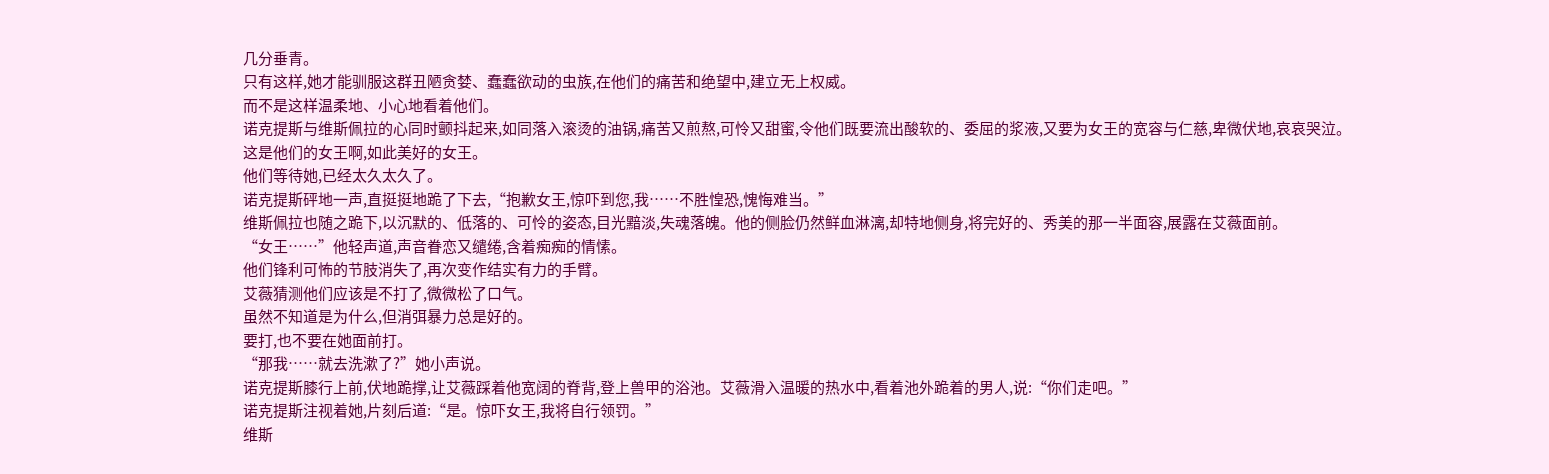几分垂青。
只有这样,她才能驯服这群丑陋贪婪、蠢蠢欲动的虫族,在他们的痛苦和绝望中,建立无上权威。
而不是这样温柔地、小心地看着他们。
诺克提斯与维斯佩拉的心同时颤抖起来,如同落入滚烫的油锅,痛苦又煎熬,可怜又甜蜜,令他们既要流出酸软的、委屈的浆液,又要为女王的宽容与仁慈,卑微伏地,哀哀哭泣。
这是他们的女王啊,如此美好的女王。
他们等待她,已经太久太久了。
诺克提斯砰地一声,直挺挺地跪了下去,“抱歉女王,惊吓到您,我……不胜惶恐,愧悔难当。”
维斯佩拉也随之跪下,以沉默的、低落的、可怜的姿态,目光黯淡,失魂落魄。他的侧脸仍然鲜血淋漓,却特地侧身,将完好的、秀美的那一半面容,展露在艾薇面前。
“女王……”他轻声道,声音眷恋又缱绻,含着痴痴的情愫。
他们锋利可怖的节肢消失了,再次变作结实有力的手臂。
艾薇猜测他们应该是不打了,微微松了口气。
虽然不知道是为什么,但消弭暴力总是好的。
要打,也不要在她面前打。
“那我……就去洗漱了?”她小声说。
诺克提斯膝行上前,伏地跪撑,让艾薇踩着他宽阔的脊背,登上兽甲的浴池。艾薇滑入温暖的热水中,看着池外跪着的男人,说:“你们走吧。”
诺克提斯注视着她,片刻后道:“是。惊吓女王,我将自行领罚。”
维斯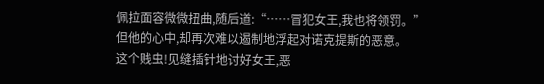佩拉面容微微扭曲,随后道:“……冒犯女王,我也将领罚。”
但他的心中,却再次难以遏制地浮起对诺克提斯的恶意。
这个贱虫!见缝插针地讨好女王,恶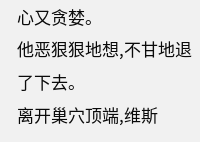心又贪婪。
他恶狠狠地想,不甘地退了下去。
离开巢穴顶端,维斯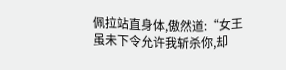佩拉站直身体,傲然道:“女王虽未下令允许我斩杀你,却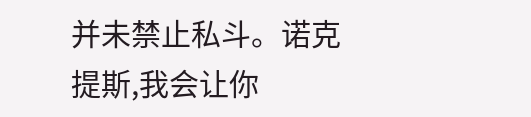并未禁止私斗。诺克提斯,我会让你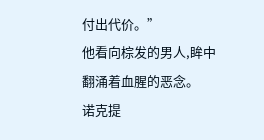付出代价。”
他看向棕发的男人,眸中翻涌着血腥的恶念。
诺克提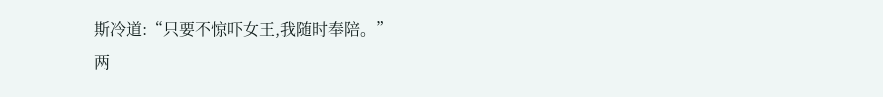斯冷道:“只要不惊吓女王,我随时奉陪。”
两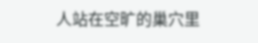人站在空旷的巢穴里